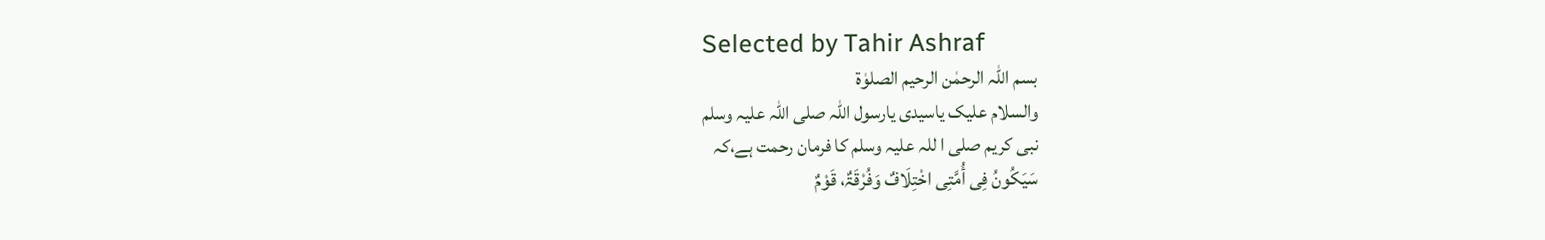Selected by Tahir Ashraf
بسم اللہ الرحمٰن الرحیم الصلوٰۃ
والسلام علیک یاسیدی یارسول اللہ صلی اللہ علیہ وسلم
نبی کریم صلی ا للہ علیہ وسلم کا فرمان رحمت ہے،کہ
سَیَکُونُ فِی أُمَّتِی اخْتِلَافٌ وَفُرْقَۃٌ، قَوْمٌ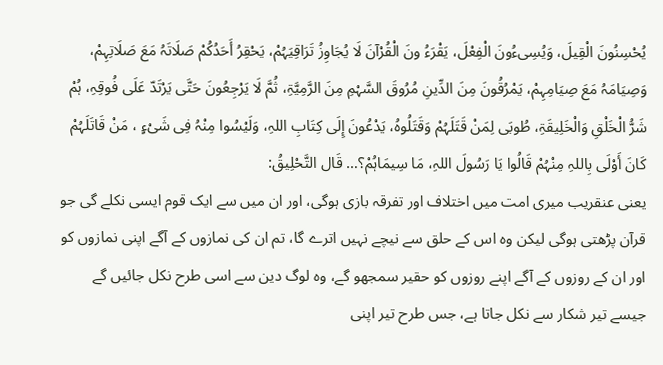یُحْسِنُونَ الْقِیلَ، وَیُسِیءُونَ الْفِعْلَ، یَقْرَءُ ونَ الْقُرْآنَ لَا یُجَاوِزُ تَرَاقِیَہُمْ، یَحْقِرُ أَحَدُکُمْ صَلَاتَہُ مَعَ صَلَاتِہِمْ، وَصِیَامَہُ مَعَ صِیَامِہِمْ، یَمْرُقُونَ مِنَ الدِّینِ مُرُوقَ السَّہْمِ مِنَ الرَّمِیَّۃِ، ثُمَّ لَا یَرْجِعُونَ حَتَّی یَرْتَدّ عَلَی فُوقِہِ، ہُمْ شَرُّ الْخَلْقِ وَالْخَلِیقَۃِ، طُوبَی لِمَنْ قَتَلَہُمْ وَقَتَلُوہُ، یَدْعُونَ إِلَی کِتَابِ اللہِ، وَلَیْسُوا مِنْہُ فِی شَیْءٍ ، مَنْ قَاتَلَہُمْ کَانَ أَوْلَی بِاللہِ مِنْہُمْ قَالُوا یَا رَسُولَ اللہِ، مَا سِیمَاہُمْ؟… قَال التَّحْلِیقُ:
یعنی عنقریب میری امت میں اختلاف اور تفرقہ بازی ہوگی، اور ان میں سے ایک قوم ایسی نکلے گی جو قرآن پڑھتی ہوگی لیکن وہ اس کے حلق سے نیچے نہیں اترے گا، تم ان کی نمازوں کے آگے اپنی نمازوں کو اور ان کے روزوں کے آگے اپنے روزوں کو حقیر سمجھو گے، وہ لوگ دین سے اسی طرح نکل جائیں گے جیسے تیر شکار سے نکل جاتا ہے، جس طرح تیر اپنی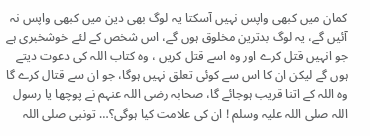کمان میں کبھی واپس نہیں آسکتا یہ لوگ بھی دین میں کبھی واپس نہ آئیں گے، یہ لوگ بدترین مخلوق ہوں گے، اس شخص کے لئے خوشخبری ہے جو انہیں قتل کرے اور وہ اسے قتل کریں ، وہ کتاب اللہ کی دعوت دیتے ہوں گے لیکن ان کا اس سے کوئی تعلق نہیں ہوگا، جو ان سے قتال کرے گا وہ اللہ کے اتنا قریب ہوجائے گا، صحابہ رضی اللہ عنہم نے پوچھا یا رسول اللہ صلی اللہ علیہ وسلم ! ان کی علامت کیا ہوگی؟… تونبی صلی اللہ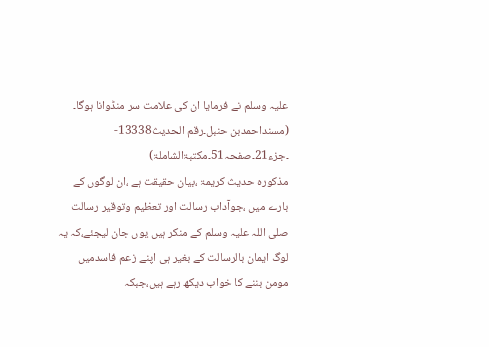علیہ وسلم نے فرمایا ان کی علامت سر منڈوانا ہوگا۔
(مسنداحمدبن حنبل۔رقم الحدیث13338- ۔جزء21۔صفحہ51۔مکتبۃالشاملۃ)
مذکورہ حدیث کریمۃ ،بیان حقیقت ہے ،ان لوگوں کے بارے میں ،جوآداب رسالت اور تعظیم وتوقیر رسالت صلی اللہ علیہ وسلم کے منکر ہیں یوں جان لیجئے،کہ یہ لوگ ایمان بالرسالت کے بغیر ہی اپنے زعم فاسدمیں مومن بننے کا خواب دیکھ رہے ہیں،جبکہ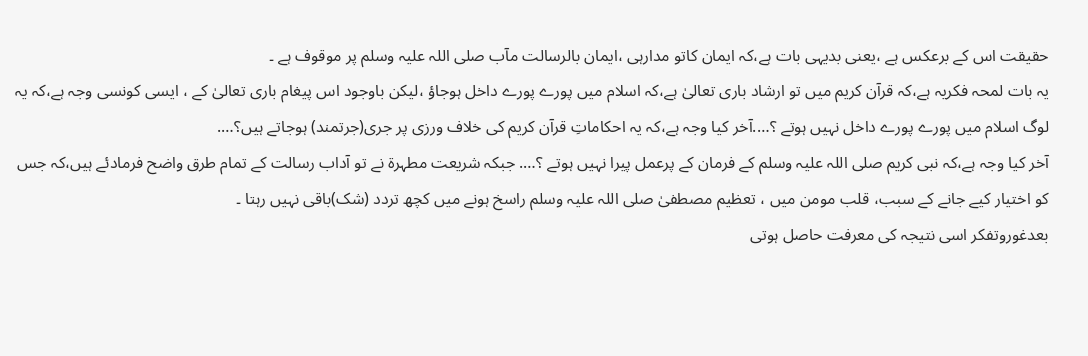حقیقت اس کے برعکس ہے ،یعنی بدیہی بات ہے،کہ ایمان کاتو مدارہی ،ایمان بالرسالت مآب صلی اللہ علیہ وسلم پر موقوف ہے ۔
یہ بات لمحہ فکریہ ہے،کہ قرآن کریم میں تو ارشاد باری تعالیٰ ہے،کہ اسلام میں پورے پورے داخل ہوجاؤ ،لیکن باوجود اس پیغام باری تعالیٰ کے ، ایسی کونسی وجہ ہے،کہ یہ لوگ اسلام میں پورے پورے داخل نہیں ہوتے ؟….آخر کیا وجہ ہے،کہ یہ احکاماتِ قرآن کریم کی خلاف ورزی پر جری(جرتمند) ہوجاتے ہیں؟….
آخر کیا وجہ ہے،کہ نبی کریم صلی اللہ علیہ وسلم کے فرمان کے پرعمل پیرا نہیں ہوتے ؟…. جبکہ شریعت مطہرۃ نے تو آداب رسالت کے تمام طرق واضح فرمادئے ہیں،کہ جس کو اختیار کیے جانے کے سبب، قلب مومن میں ، تعظیم مصطفیٰ صلی اللہ علیہ وسلم راسخ ہونے میں کچھ تردد (شک)باقی نہیں رہتا ۔
بعدغوروتفکر اسی نتیجہ کی معرفت حاصل ہوتی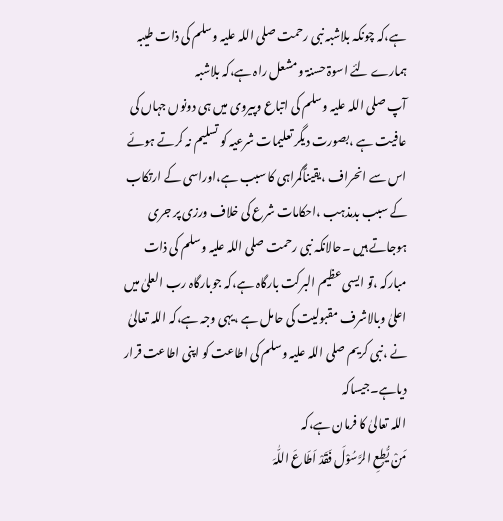ہے،کہ چونکہ بلاشبہ نبی رحمت صلی اللہ علیہ وسلم کی ذات طیبہ ہمارے لئے اسوۃ حسنۃ ومشعل راہ ہے،کہ بلاشبہ
آپ صلی اللہ علیہ وسلم کی اتباع وپیروی میں ہی دونوں جہاں کی عافیت ہے ،بصورت دیگر تعلیمات شرعیہ کو تسلیم نہ کرتے ہوئے اس سے انحراف ،یقیناًگمراہی کا سبب ہے،اوراسی کے ارتکاب کے سبب بدمذہب ،احکامات شرع کی خلاف ورزی پر جری ہوجاتے ہیں ۔حالانکہ نبی رحمت صلی اللہ علیہ وسلم کی ذات مبارکہ ،تو ایسی عظیم البرکت بارگاہ ہے،کہ جوبارگاہ رب العلیٰ میں اعلیٰ وبالاشرف مقبولیت کی حامل ہے ،یہی وجہ ہے،کہ اللہ تعالیٰ نے ،نبی کریم صلی اللہ علیہ وسلم کی اطاعت کو اپنی اطاعت قرار دیاہے۔جیساکہ
اللہ تعالیٰ کا فرمان ہے،کہ
مَنْ یُّطِعِ الرَّسُوْلَ فَقَدْ اَطَاعَ اللّٰہَ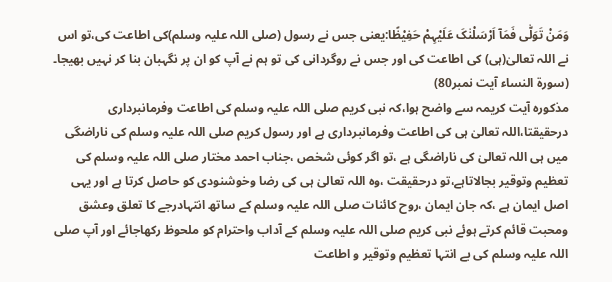وَمَنْ تَوَلّٰی فَمَآ اَرْسَلْنٰکَ عَلَیْہِمْ حَفِیْظًا:یعنی جس نے رسول (صلی اللہ علیہ وسلم)کی اطاعت کی،تو اس نے اللہ تعالیٰ(ہی) کی اطاعت کی اور جس نے روگردانی کی تو ہم نے آپ کو ان پر نگہبان بنا کر نہیں بھیجا۔ (سورۃ النساء آیت نمبر80)
مذکورہ آیت کریمہ سے واضح ہوا،کہ نبی کریم صلی اللہ علیہ وسلم کی اطاعت وفرمانبرداری درحقیقتا،اللہ تعالیٰ ہی کی اطاعت وفرمانبرداری ہے اور رسول کریم صلی اللہ علیہ وسلم کی ناراضگی میں ہی اللہ تعالیٰ کی ناراضگی ہے ،تو اگر کوئی شخص ،جناب احمد مختار صلی اللہ علیہ وسلم کی تعظیم وتوقیر بجالاتاہے،تو درحقیقت ،وہ اللہ تعالیٰ ہی کی رضا وخوشنودی کو حاصل کرتا ہے اور یہی اصل ایمان ہے ،کہ جان ایمان ،روح کائنات صلی اللہ علیہ وسلم کے ساتھ انتہادرجے کا تعلق وعشق ومحبت قائم کرتے ہوئے نبی کریم صلی اللہ علیہ وسلم کے آداب واحترام کو ملحوظ رکھاجائے اور آپ صلی اللہ علیہ وسلم کی بے انتہا تعظیم وتوقیر و اطاعت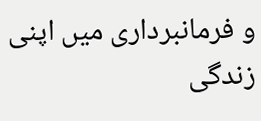و فرمانبرداری میں اپنی زندگی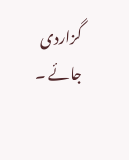گزاردی جائے ۔